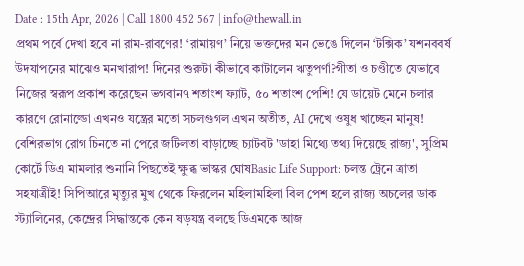Date : 15th Apr, 2026 | Call 1800 452 567 | info@thewall.in
প্রথম পর্বে দেখা হবে না রাম-রাবণের! ‘রামায়ণ’ নিয়ে ভক্তদের মন ভেঙে দিলেন ‘টক্সিক’ যশনববর্ষ উদযাপনের মাঝেও মনখারাপ! দিনের শুরুটা কীভাবে কাটালেন ঋতুপর্ণা?গীতা ও চণ্ডীতে যেভাবে নিজের স্বরূপ প্রকাশ করেছেন ভগবান৭ শতাংশ ফ্যাট, ৫০ শতাংশ পেশি! যে ডায়েট মেনে চলার কারণে রোনাল্ডো এখনও যন্ত্রের মতো সচলগুগল এখন অতীত, AI দেখে ওষুধ খাচ্ছেন মানুষ! বেশিরভাগ রোগ চিনতে না পেরে জটিলতা বাড়াচ্ছে চ্যাটবট 'ডাহা মিথ্যে তথ্য দিয়েছে রাজ্য', সুপ্রিম কোর্টে ডিএ মামলার শুনানি পিছতেই ক্ষুব্ধ ভাস্কর ঘোষBasic Life Support: চলন্ত ট্রেনে ত্রাতা সহযাত্রীই! সিপিআরে মৃত্যুর মুখ থেকে ফিরলেন মহিলামহিলা বিল পেশ হলে রাজ্য অচলের ডাক স্ট্যালিনের, কেন্দ্রের সিদ্ধান্তকে কেন ষড়যন্ত্র বলছে ডিএমকে আজ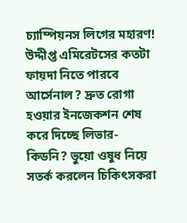চ্যাম্পিয়নস লিগের মহারণ! উদ্দীপ্ত এমিরেটসের কতটা ফায়দা নিতে পারবে আর্সেনাল? দ্রুত রোগা হওয়ার ইনজেকশন শেষ করে দিচ্ছে লিভার-কিডনি? ভুয়ো ওষুধ নিয়ে সতর্ক করলেন চিকিৎসকরা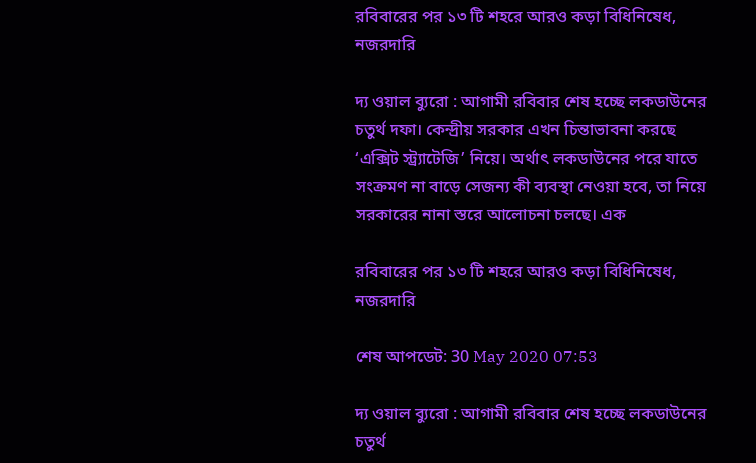রবিবারের পর ১৩ টি শহরে আরও কড়া বিধিনিষেধ, নজরদারি

দ্য ওয়াল ব্যুরো : আগামী রবিবার শেষ হচ্ছে লকডাউনের চতুর্থ দফা। কেন্দ্রীয় সরকার এখন চিন্তাভাবনা করছে ‘এক্সিট স্ট্র্যাটেজি’ নিয়ে। অর্থাৎ লকডাউনের পরে যাতে সংক্রমণ না বাড়ে সেজন্য কী ব্যবস্থা নেওয়া হবে, তা নিয়ে সরকারের নানা স্তরে আলোচনা চলছে। এক

রবিবারের পর ১৩ টি শহরে আরও কড়া বিধিনিষেধ, নজরদারি

শেষ আপডেট: 30 May 2020 07:53

দ্য ওয়াল ব্যুরো : আগামী রবিবার শেষ হচ্ছে লকডাউনের চতুর্থ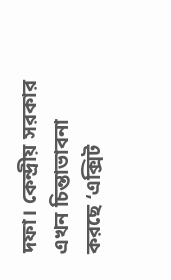দফা। কেন্দ্রীয় সরকার এখন চিন্তাভাবনা করছে ‘এক্সিট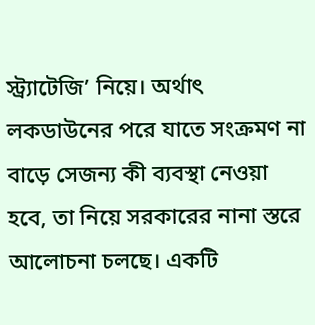স্ট্র্যাটেজি’ নিয়ে। অর্থাৎ লকডাউনের পরে যাতে সংক্রমণ না বাড়ে সেজন্য কী ব্যবস্থা নেওয়া হবে, তা নিয়ে সরকারের নানা স্তরে আলোচনা চলছে। একটি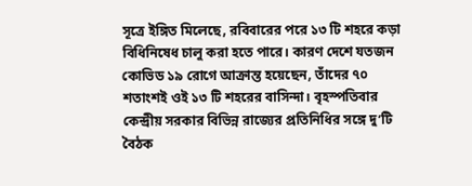সূত্রে ইঙ্গিত মিলেছে, রবিবারের পরে ১৩ টি শহরে কড়া বিধিনিষেধ চালু করা হতে পারে। কারণ দেশে যতজন কোভিড ১৯ রোগে আক্রান্ত হয়েছেন, তাঁদের ৭০ শতাংশই ওই ১৩ টি শহরের বাসিন্দা। বৃহস্পতিবার কেন্দ্রীয় সরকার বিভিন্ন রাজ্যের প্রতিনিধির সঙ্গে দু’টি বৈঠক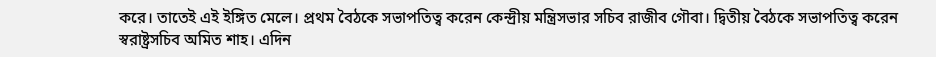করে। তাতেই এই ইঙ্গিত মেলে। প্রথম বৈঠকে সভাপতিত্ব করেন কেন্দ্রীয় মন্ত্রিসভার সচিব রাজীব গৌবা। দ্বিতীয় বৈঠকে সভাপতিত্ব করেন স্বরাষ্ট্রসচিব অমিত শাহ। এদিন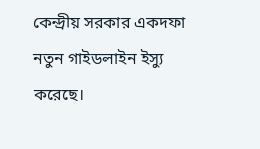কেন্দ্রীয় সরকার একদফা নতুন গাইডলাইন ইস্যু করেছে।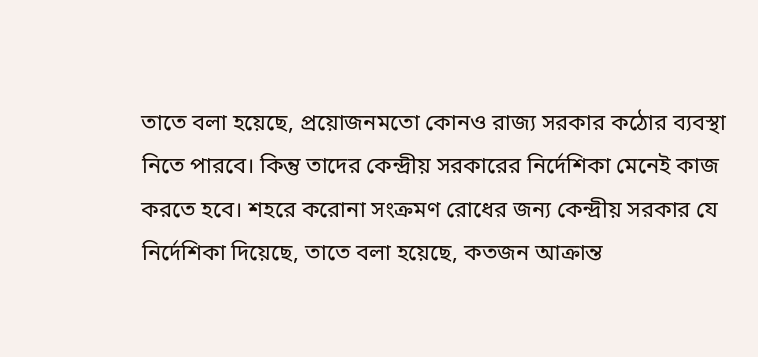তাতে বলা হয়েছে, প্রয়োজনমতো কোনও রাজ্য সরকার কঠোর ব্যবস্থা নিতে পারবে। কিন্তু তাদের কেন্দ্রীয় সরকারের নির্দেশিকা মেনেই কাজ করতে হবে। শহরে করোনা সংক্রমণ রোধের জন্য কেন্দ্রীয় সরকার যে নির্দেশিকা দিয়েছে, তাতে বলা হয়েছে, কতজন আক্রান্ত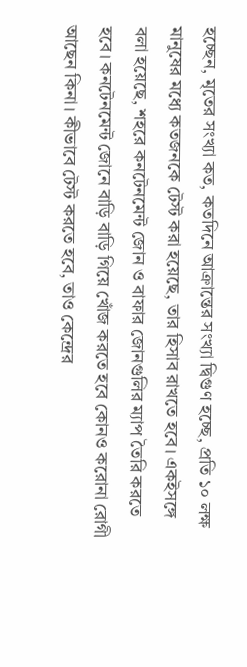হচ্ছেন, মৃতের সংখ্যা কত, কতদিনে আক্রান্তের সংখ্যা দ্বিগুণ হচ্ছে, প্রতি ১০ লক্ষ মানুষের মধ্যে কতজনকে টেস্ট করা হয়েছে, তার হিসাব রাখতে হবে। একইসঙ্গে বলা হয়েছে, শহরে কনটেনমেন্ট জোন ও বাফার জোনগুলির ম্যাপ তৈরি করতে হবে। কনটেনমেন্ট জোনে বাড়ি বাড়ি গিয়ে খোঁজ করতে হবে কোনও করোনা রোগী আছেন কিনা। কীভাবে টেস্ট করতে হবে, তাও কেন্দ্রের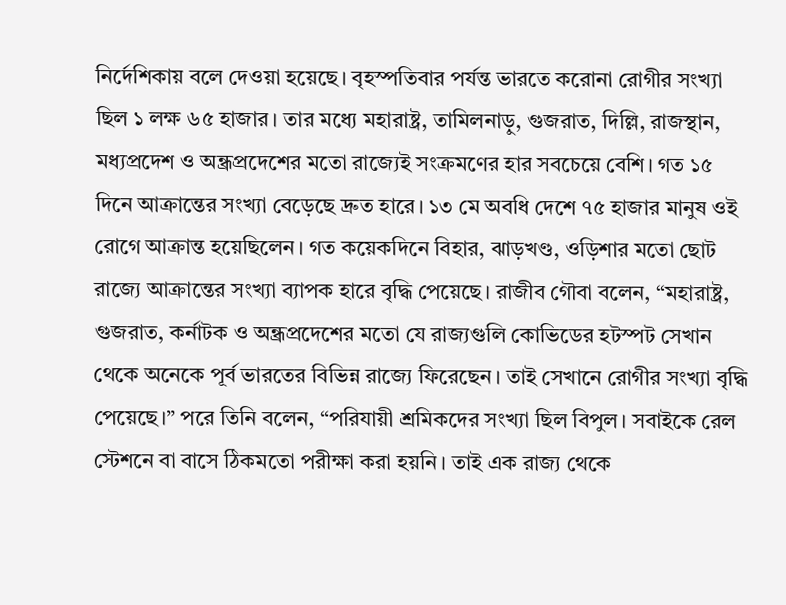নির্দেশিকায় বলে দেওয়া হয়েছে। বৃহস্পতিবার পর্যন্ত ভারতে করোনা রোগীর সংখ্যা ছিল ১ লক্ষ ৬৫ হাজার। তার মধ্যে মহারাষ্ট্র, তামিলনাড়ু, গুজরাত, দিল্লি, রাজস্থান, মধ্যপ্রদেশ ও অন্ধ্রপ্রদেশের মতো রাজ্যেই সংক্রমণের হার সবচেয়ে বেশি। গত ১৫ দিনে আক্রান্তের সংখ্যা বেড়েছে দ্রুত হারে। ১৩ মে অবধি দেশে ৭৫ হাজার মানুষ ওই রোগে আক্রান্ত হয়েছিলেন। গত কয়েকদিনে বিহার, ঝাড়খণ্ড, ওড়িশার মতো ছোট রাজ্যে আক্রান্তের সংখ্যা ব্যাপক হারে বৃদ্ধি পেয়েছে। রাজীব গৌবা বলেন, “মহারাষ্ট্র, গুজরাত, কর্নাটক ও অন্ধ্রপ্রদেশের মতো যে রাজ্যগুলি কোভিডের হটস্পট সেখান থেকে অনেকে পূর্ব ভারতের বিভিন্ন রাজ্যে ফিরেছেন। তাই সেখানে রোগীর সংখ্যা বৃদ্ধি পেয়েছে।” পরে তিনি বলেন, “পরিযায়ী শ্রমিকদের সংখ্যা ছিল বিপুল। সবাইকে রেল স্টেশনে বা বাসে ঠিকমতো পরীক্ষা করা হয়নি। তাই এক রাজ্য থেকে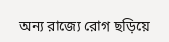অন্য রাজ্যে রোগ ছড়িয়ে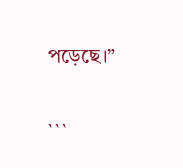পড়েছে।”

```